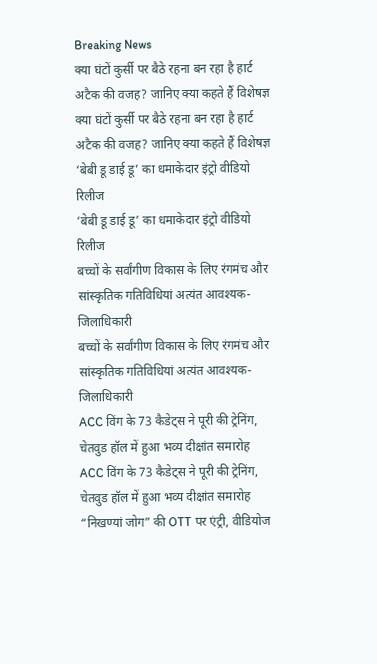Breaking News
क्या घंटों कुर्सी पर बैठे रहना बन रहा है हार्ट अटैक की वजह? जानिए क्या कहते हैं विशेषज्ञ
क्या घंटों कुर्सी पर बैठे रहना बन रहा है हार्ट अटैक की वजह? जानिए क्या कहते हैं विशेषज्ञ
‘बेबी डू डाई डू’ का धमाकेदार इंट्रो वीडियो रिलीज
‘बेबी डू डाई डू’ का धमाकेदार इंट्रो वीडियो रिलीज
बच्चों के सर्वांगीण विकास के लिए रंगमंच और सांस्कृतिक गतिविधियां अत्यंत आवश्यक- जिलाधिकारी
बच्चों के सर्वांगीण विकास के लिए रंगमंच और सांस्कृतिक गतिविधियां अत्यंत आवश्यक- जिलाधिकारी
ACC विंग के 73 कैडेट्स ने पूरी की ट्रेनिंग, चेतवुड हॉल में हुआ भव्य दीक्षांत समारोह
ACC विंग के 73 कैडेट्स ने पूरी की ट्रेनिंग, चेतवुड हॉल में हुआ भव्य दीक्षांत समारोह
“निखण्यां जोग” की OTT पर एंट्री, वीडियोज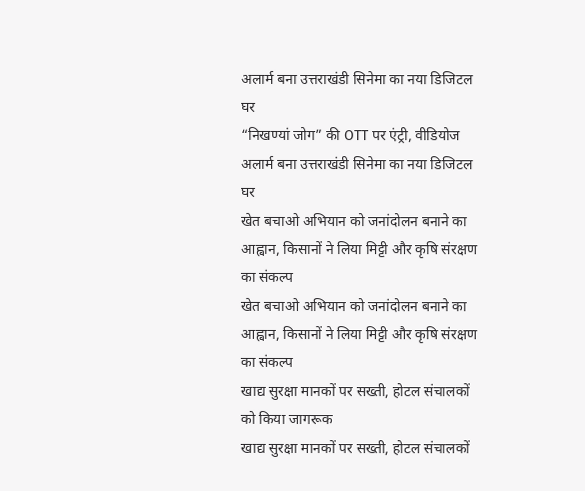अलार्म बना उत्तराखंडी सिनेमा का नया डिजिटल घर
“निखण्यां जोग” की OTT पर एंट्री, वीडियोज अलार्म बना उत्तराखंडी सिनेमा का नया डिजिटल घर
खेत बचाओ अभियान को जनांदोलन बनाने का आह्वान, किसानों ने लिया मिट्टी और कृषि संरक्षण का संकल्प
खेत बचाओ अभियान को जनांदोलन बनाने का आह्वान, किसानों ने लिया मिट्टी और कृषि संरक्षण का संकल्प
खाद्य सुरक्षा मानकों पर सख्ती, होटल संचालकों को किया जागरूक
खाद्य सुरक्षा मानकों पर सख्ती, होटल संचालकों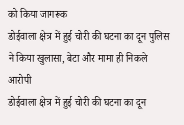को किया जागरूक
डोईवाला क्षेत्र में हुई चोरी की घटना का दून पुलिस ने किया खुलासा, बेटा और मामा ही निकले आरोपी
डोईवाला क्षेत्र में हुई चोरी की घटना का दून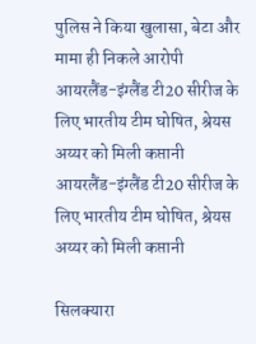पुलिस ने किया खुलासा, बेटा और मामा ही निकले आरोपी
आयरलैंड-इंग्लैंड टी20 सीरीज के लिए भारतीय टीम घोषित, श्रेयस अय्यर को मिली कप्तानी
आयरलैंड-इंग्लैंड टी20 सीरीज के लिए भारतीय टीम घोषित, श्रेयस अय्यर को मिली कप्तानी

सिलक्यारा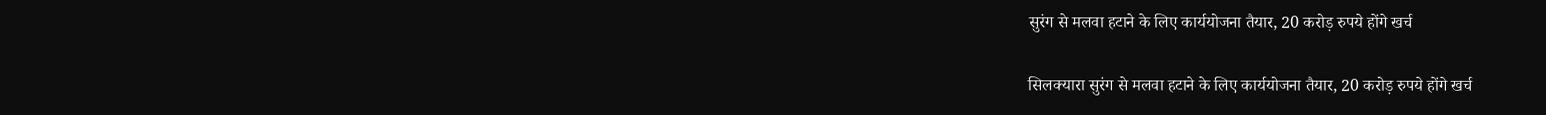सुरंग से मलवा हटाने के लिए कार्ययोजना तैयार, 20 करोड़ रुपये होंगे खर्च

सिलक्यारा सुरंग से मलवा हटाने के लिए कार्ययोजना तैयार, 20 करोड़ रुपये होंगे खर्च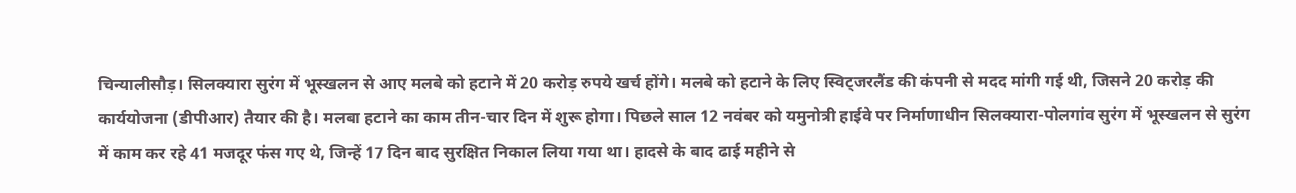चिन्यालीसौड़। सिलक्यारा सुरंग में भूस्खलन से आए मलबे को हटाने में 20 करोड़ रुपये खर्च होंगे। मलबे को हटाने के लिए स्विट्जरलैंड की कंपनी से मदद मांगी गई थी, जिसने 20 करोड़ की कार्ययोजना (डीपीआर) तैयार की है। मलबा हटाने का काम तीन-चार दिन में शुरू होगा। पिछले साल 12 नवंबर को यमुनोत्री हाईवे पर निर्माणाधीन सिलक्यारा-पोलगांव सुरंग में भूस्खलन से सुरंग में काम कर रहे 41 मजदूर फंस गए थे, जिन्हें 17 दिन बाद सुरक्षित निकाल लिया गया था। हादसे के बाद ढाई महीने से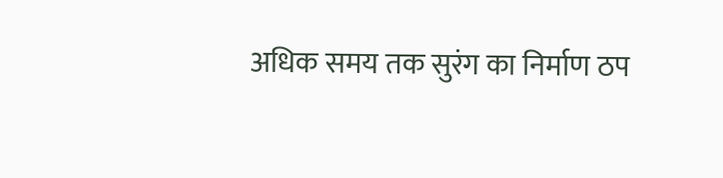अधिक समय तक सुरंग का निर्माण ठप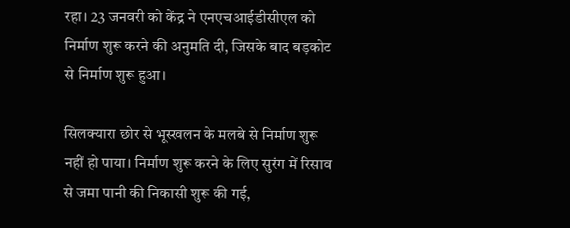रहा। 23 जनवरी को केंद्र ने एनएचआईडीसीएल को निर्माण शुरू करने की अनुमति दी, जिसके बाद बड़कोट से निर्माण शुरू हुआ।

सिलक्यारा छोर से भूस्खलन के मलबे से निर्माण शुरू नहीं हो पाया। निर्माण शुरू करने के लिए सुरंग में रिसाव से जमा पानी की निकासी शुरू की गई,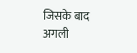जिसके बाद अगली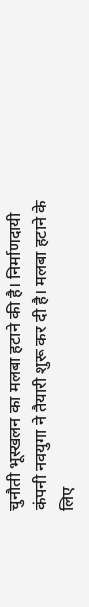चुनौती भूस्खलन का मलबा हटाने की है। निर्माणदायी कंपनी नवयुगा ने तैयारी शुरू कर दी है। मलबा हटाने के लिए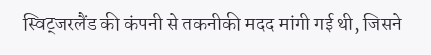स्विट्जरलैंड की कंपनी से तकनीकी मदद मांगी गई थी, जिसने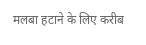मलबा हटाने के लिए करीब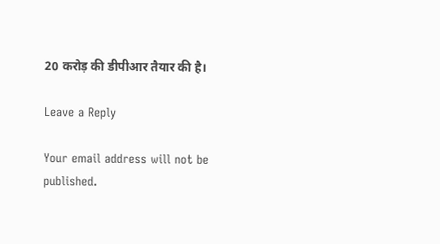20 करोड़ की डीपीआर तैयार की है।

Leave a Reply

Your email address will not be published.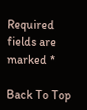Required fields are marked *

Back To Top